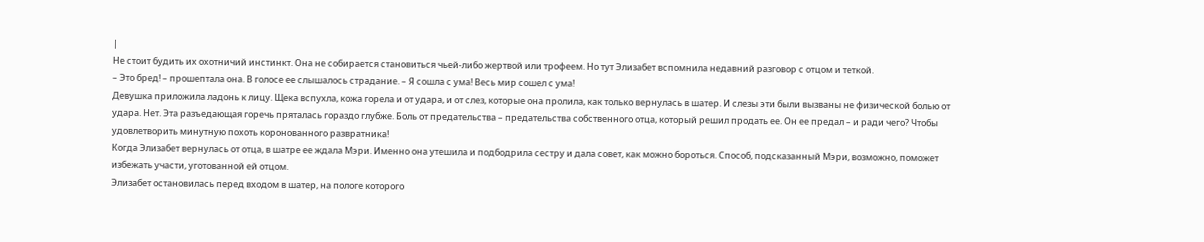|
Не стоит будить их охотничий инстинкт. Она не собирается становиться чьей-либо жертвой или трофеем. Но тут Элизабет вспомнила недавний разговор с отцом и теткой.
– Это бред! – прошептала она. В голосе ее слышалось страдание. – Я сошла с ума! Весь мир сошел с ума!
Девушка приложила ладонь к лицу. Щека вспухла, кожа горела и от удара, и от слез, которые она пролила, как только вернулась в шатер. И слезы эти были вызваны не физической болью от удара. Нет. Эта разъедающая горечь пряталась гораздо глубже. Боль от предательства – предательства собственного отца, который решил продать ее. Он ее предал – и ради чего? Чтобы удовлетворить минутную похоть коронованного развратника!
Когда Элизабет вернулась от отца, в шатре ее ждала Мэри. Именно она утешила и подбодрила сестру и дала совет, как можно бороться. Способ, подсказанный Мэри, возможно, поможет избежать участи, уготованной ей отцом.
Элизабет остановилась перед входом в шатер, на пологе которого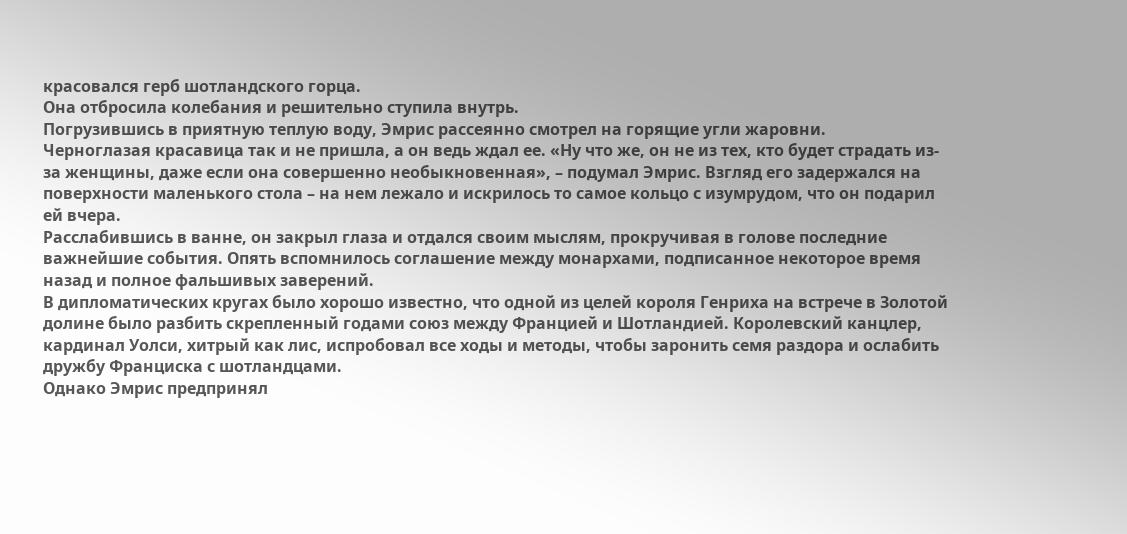красовался герб шотландского горца.
Она отбросила колебания и решительно ступила внутрь.
Погрузившись в приятную теплую воду, Эмрис рассеянно смотрел на горящие угли жаровни.
Черноглазая красавица так и не пришла, а он ведь ждал ее. «Ну что же, он не из тех, кто будет страдать из-за женщины, даже если она совершенно необыкновенная», – подумал Эмрис. Взгляд его задержался на поверхности маленького стола – на нем лежало и искрилось то самое кольцо с изумрудом, что он подарил ей вчера.
Расслабившись в ванне, он закрыл глаза и отдался своим мыслям, прокручивая в голове последние важнейшие события. Опять вспомнилось соглашение между монархами, подписанное некоторое время назад и полное фальшивых заверений.
В дипломатических кругах было хорошо известно, что одной из целей короля Генриха на встрече в Золотой долине было разбить скрепленный годами союз между Францией и Шотландией. Королевский канцлер, кардинал Уолси, хитрый как лис, испробовал все ходы и методы, чтобы заронить семя раздора и ослабить дружбу Франциска с шотландцами.
Однако Эмрис предпринял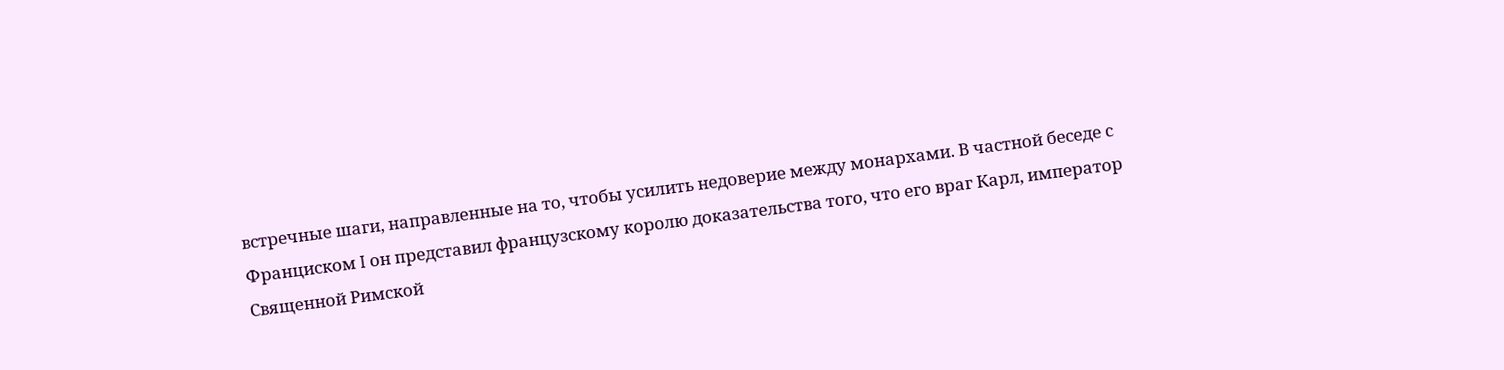встречные шаги, направленные на то, чтобы усилить недоверие между монархами. В частной беседе с Франциском I он представил французскому королю доказательства того, что его враг Карл, император Священной Римской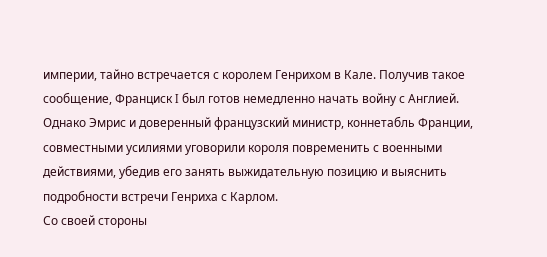империи, тайно встречается с королем Генрихом в Кале. Получив такое сообщение, Франциск I был готов немедленно начать войну с Англией. Однако Эмрис и доверенный французский министр, коннетабль Франции, совместными усилиями уговорили короля повременить с военными действиями, убедив его занять выжидательную позицию и выяснить подробности встречи Генриха с Карлом.
Со своей стороны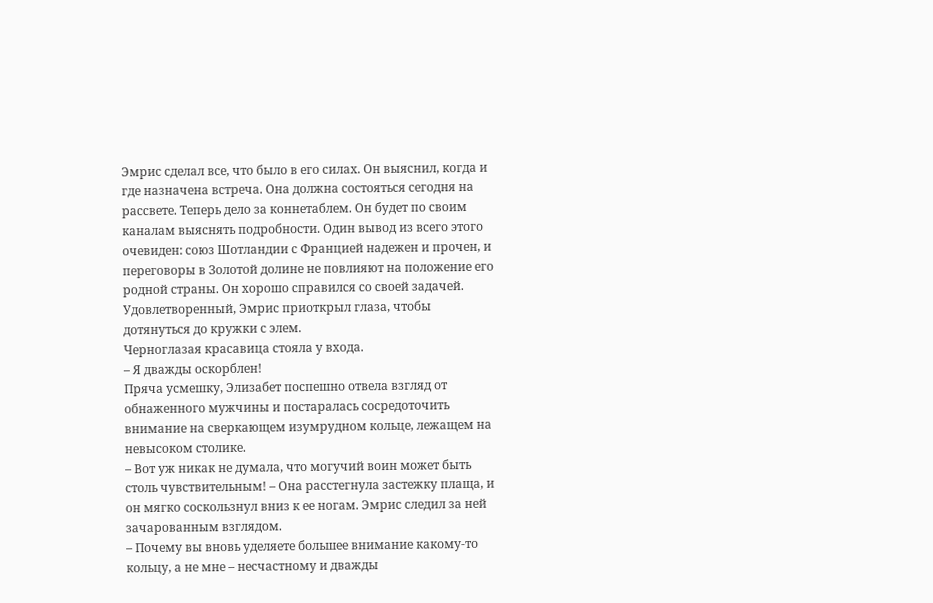Эмрис сделал все, что было в его силах. Он выяснил, когда и где назначена встреча. Она должна состояться сегодня на рассвете. Теперь дело за коннетаблем. Он будет по своим каналам выяснять подробности. Один вывод из всего этого очевиден: союз Шотландии с Францией надежен и прочен, и переговоры в Золотой долине не повлияют на положение его родной страны. Он хорошо справился со своей задачей.
Удовлетворенный, Эмрис приоткрыл глаза, чтобы дотянуться до кружки с элем.
Черноглазая красавица стояла у входа.
– Я дважды оскорблен!
Пряча усмешку, Элизабет поспешно отвела взгляд от обнаженного мужчины и постаралась сосредоточить внимание на сверкающем изумрудном кольце, лежащем на невысоком столике.
– Вот уж никак не думала, что могучий воин может быть столь чувствительным! – Она расстегнула застежку плаща, и он мягко соскользнул вниз к ее ногам. Эмрис следил за ней зачарованным взглядом.
– Почему вы вновь уделяете большее внимание какому-то кольцу, а не мне – несчастному и дважды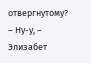отвергнутому?
– Ну-у, – Элизабет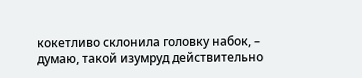кокетливо склонила головку набок, – думаю, такой изумруд действительно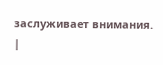заслуживает внимания. |